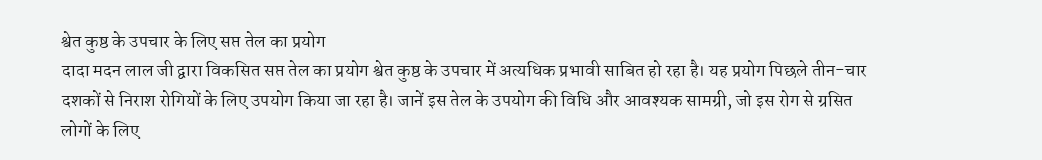श्वेत कुष्ठ के उपचार के लिए सप्त तेल का प्रयोग
दादा मदन लाल जी द्वारा विकसित सप्त तेल का प्रयोग श्वेत कुष्ठ के उपचार में अत्यधिक प्रभावी साबित हो रहा है। यह प्रयोग पिछले तीन-चार दशकों से निराश रोगियों के लिए उपयोग किया जा रहा है। जानें इस तेल के उपयोग की विधि और आवश्यक सामग्री, जो इस रोग से ग्रसित लोगों के लिए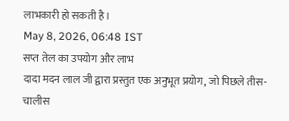लाभकारी हो सकती है।
May 8, 2026, 06:48 IST
सप्त तेल का उपयोग और लाभ
दादा मदन लाल जी द्वारा प्रस्तुत एक अनुभूत प्रयोग, जो पिछले तीस-चालीस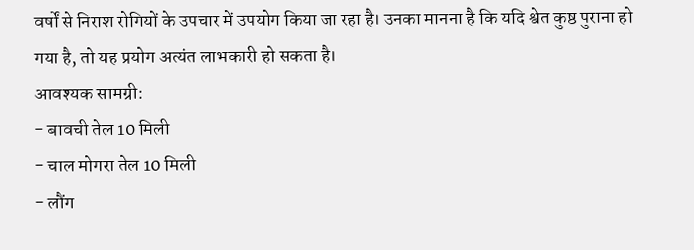वर्षों से निराश रोगियों के उपचार में उपयोग किया जा रहा है। उनका मानना है कि यदि श्वेत कुष्ठ पुराना हो गया है, तो यह प्रयोग अत्यंत लाभकारी हो सकता है।
आवश्यक सामग्री:
- बावची तेल 10 मिली
- चाल मोगरा तेल 10 मिली
- लौंग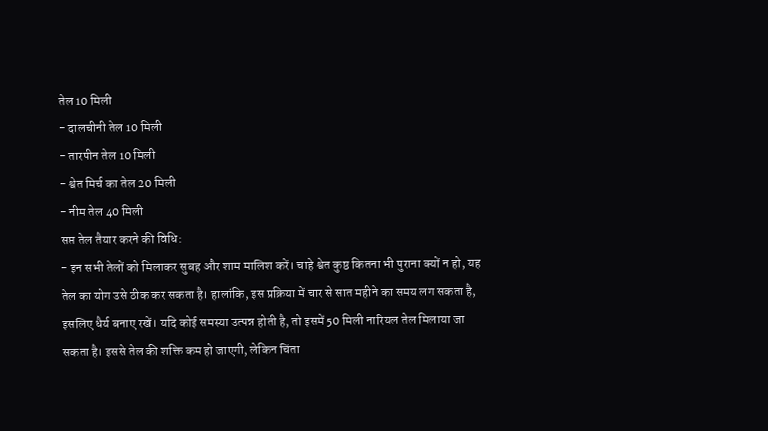तेल 10 मिली
- दालचीनी तेल 10 मिली
- तारपीन तेल 10 मिली
- श्वेत मिर्च का तेल 20 मिली
- नीम तेल 40 मिली
सप्त तेल तैयार करने की विधि:
- इन सभी तेलों को मिलाकर सुबह और शाम मालिश करें। चाहे श्वेत कुष्ठ कितना भी पुराना क्यों न हो, यह तेल का योग उसे ठीक कर सकता है। हालांकि, इस प्रक्रिया में चार से सात महीने का समय लग सकता है, इसलिए धैर्य बनाए रखें। यदि कोई समस्या उत्पन्न होती है, तो इसमें 50 मिली नारियल तेल मिलाया जा सकता है। इससे तेल की शक्ति कम हो जाएगी, लेकिन चिंता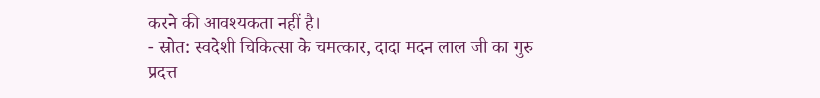करने की आवश्यकता नहीं है।
- स्रोत: स्वदेशी चिकित्सा के चमत्कार, दादा मदन लाल जी का गुरु प्रदत्त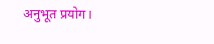अनुभूत प्रयोग।